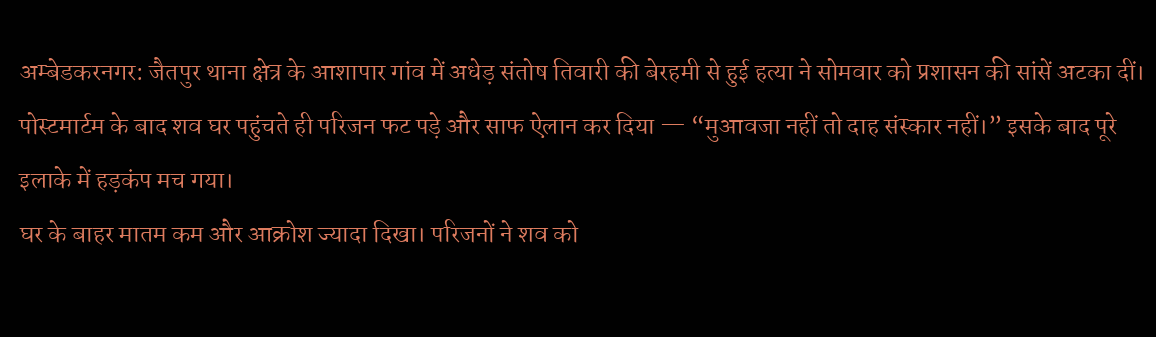अम्बेडकरनगर: जैतपुर थाना क्षेत्र के आशापार गांव में अधेड़ संतोष तिवारी की बेरहमी से हुई हत्या ने सोमवार को प्रशासन की सांसें अटका दीं। पोस्टमार्टम के बाद शव घर पहुंचते ही परिजन फट पड़े और साफ ऐलान कर दिया — “मुआवजा नहीं तो दाह संस्कार नहीं।” इसके बाद पूरे इलाके में हड़कंप मच गया।
घर के बाहर मातम कम और आक्रोश ज्यादा दिखा। परिजनों ने शव को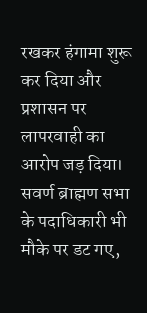रखकर हंगामा शुरू कर दिया और प्रशासन पर लापरवाही का आरोप जड़ दिया। सवर्ण ब्राह्मण सभा के पदाधिकारी भी मौके पर डट गए,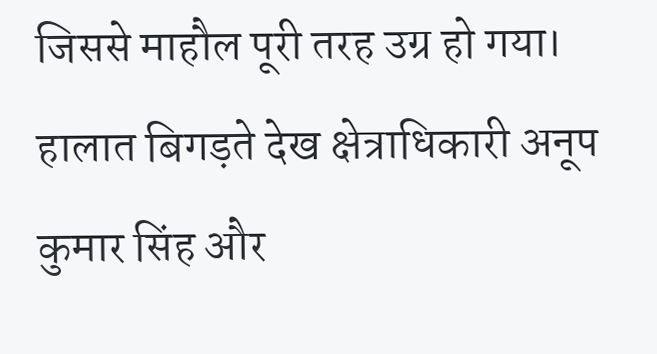जिससे माहौल पूरी तरह उग्र हो गया। हालात बिगड़ते देख क्षेत्राधिकारी अनूप कुमार सिंह और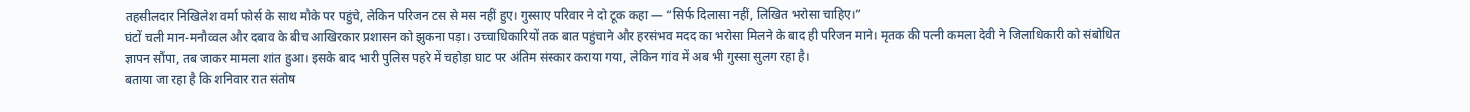तहसीलदार निखिलेश वर्मा फोर्स के साथ मौके पर पहुंचे, लेकिन परिजन टस से मस नहीं हुए। गुस्साए परिवार ने दो टूक कहा — “सिर्फ दिलासा नहीं, लिखित भरोसा चाहिए।”
घंटों चली मान-मनौव्वल और दबाव के बीच आखिरकार प्रशासन को झुकना पड़ा। उच्चाधिकारियों तक बात पहुंचाने और हरसंभव मदद का भरोसा मिलने के बाद ही परिजन माने। मृतक की पत्नी कमला देवी ने जिलाधिकारी को संबोधित ज्ञापन सौंपा, तब जाकर मामला शांत हुआ। इसके बाद भारी पुलिस पहरे में चहोड़ा घाट पर अंतिम संस्कार कराया गया, लेकिन गांव में अब भी गुस्सा सुलग रहा है।
बताया जा रहा है कि शनिवार रात संतोष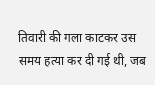तिवारी की गला काटकर उस समय हत्या कर दी गई थी, जब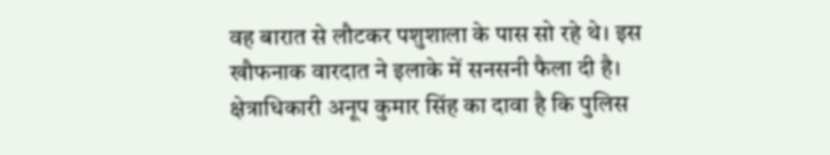वह बारात से लौटकर पशुशाला के पास सो रहे थे। इस खौफनाक वारदात ने इलाके में सनसनी फैला दी है। क्षेत्राधिकारी अनूप कुमार सिंह का दावा है कि पुलिस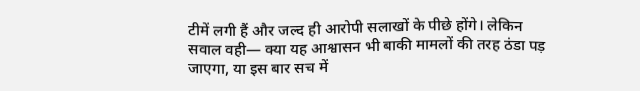टीमें लगी हैं और जल्द ही आरोपी सलाखों के पीछे होंगे। लेकिन सवाल वही— क्या यह आश्वासन भी बाकी मामलों की तरह ठंडा पड़ जाएगा, या इस बार सच में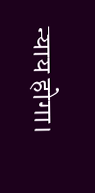न्याय होगा।